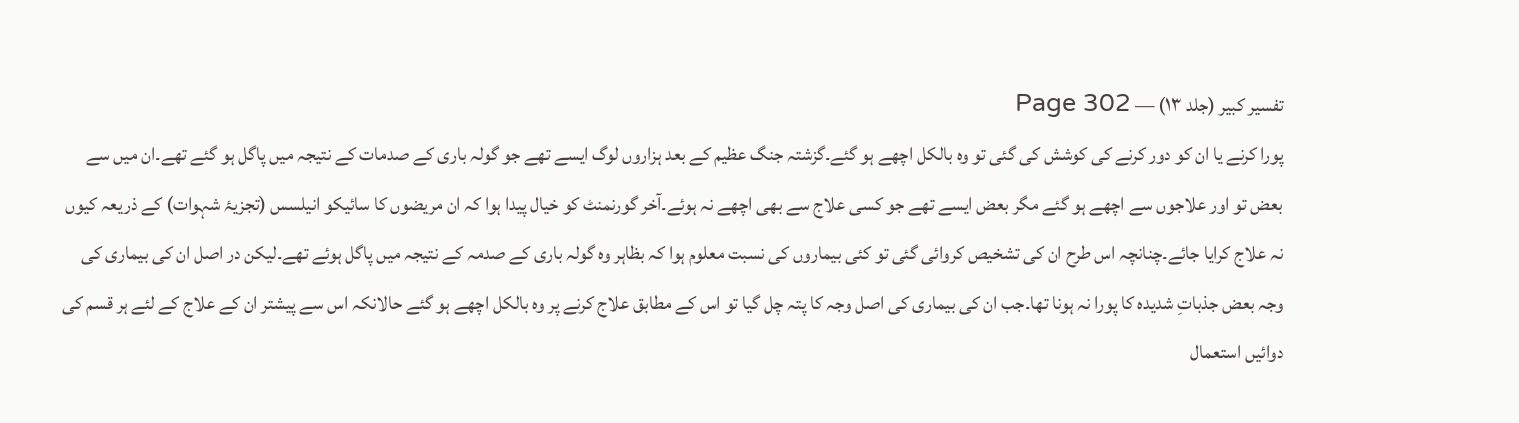تفسیر کبیر (جلد ۱۳) — Page 302
پورا کرنے یا ان کو دور کرنے کی کوشش کی گئی تو وہ بالکل اچھے ہو گئے۔گزشتہ جنگ عظیم کے بعد ہزاروں لوگ ایسے تھے جو گولہ باری کے صدمات کے نتیجہ میں پاگل ہو گئے تھے۔ان میں سے بعض تو اور علاجوں سے اچھے ہو گئے مگر بعض ایسے تھے جو کسی علاج سے بھی اچھے نہ ہوئے۔آخر گورنمنٹ کو خیال پیدا ہوا کہ ان مریضوں کا سائیکو انیلسس (تجزیۂ شہوات) کے ذریعہ کیوں نہ علاج کرایا جائے۔چنانچہ اس طرح ان کی تشخیص کروائی گئی تو کئی بیماروں کی نسبت معلوم ہوا کہ بظاہر وہ گولہ باری کے صدمہ کے نتیجہ میں پاگل ہوئے تھے۔لیکن در اصل ان کی بیماری کی وجہ بعض جذباتِ شدیدہ کا پورا نہ ہونا تھا۔جب ان کی بیماری کی اصل وجہ کا پتہ چل گیا تو اس کے مطابق علاج کرنے پر وہ بالکل اچھے ہو گئے حالانکہ اس سے پیشتر ان کے علاج کے لئے ہر قسم کی دوائیں استعمال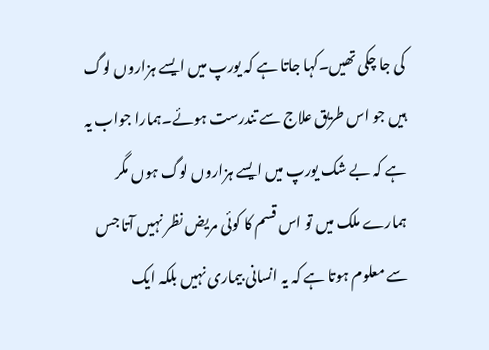کی جا چکی تھیں۔کہا جاتا ہے کہ یورپ میں ایسے ہزاروں لوگ ہیں جو اس طریق علاج سے تندرست ہوئے۔ہمارا جواب یہ ہے کہ بے شک یورپ میں ایسے ہزاروں لوگ ہوں مگر ہمارے ملک میں تو اس قسم کا کوئی مریض نظر نہیں آتا جس سے معلوم ہوتا ہے کہ یہ انسانی بیماری نہیں بلکہ ایک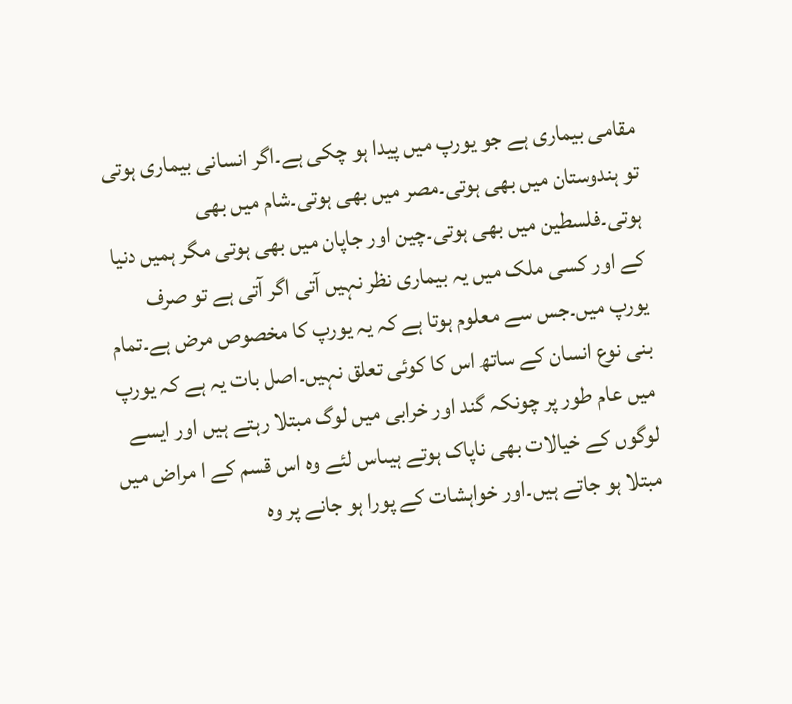مقامی بیماری ہے جو یورپ میں پیدا ہو چکی ہے۔اگر انسانی بیماری ہوتی تو ہندوستان میں بھی ہوتی۔مصر میں بھی ہوتی۔شام میں بھی ہوتی۔فلسطین میں بھی ہوتی۔چین اور جاپان میں بھی ہوتی مگر ہمیں دنیا کے اور کسی ملک میں یہ بیماری نظر نہیں آتی اگر آتی ہے تو صرف یورپ میں۔جس سے معلوم ہوتا ہے کہ یہ یورپ کا مخصوص مرض ہے۔تمام بنی نوع انسان کے ساتھ اس کا کوئی تعلق نہیں۔اصل بات یہ ہے کہ یورپ میں عام طور پر چونکہ گند اور خرابی میں لوگ مبتلا رہتے ہیں اور ایسے لوگوں کے خیالات بھی ناپاک ہوتے ہیںاس لئے وہ اس قسم کے ا مراض میں مبتلا ہو جاتے ہیں۔اور خواہشات کے پورا ہو جانے پر وہ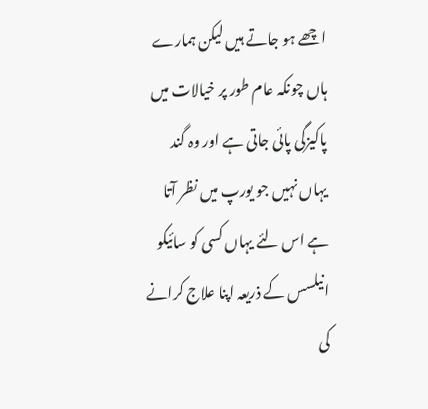اچھے ہو جاتے ہیں لیکن ہمارے ہاں چونکہ عام طور پر خیالات میں پاکیزگی پائی جاتی ہے اور وہ گند یہاں نہیں جو یورپ میں نظر آتا ہے اس لئے یہاں کسی کو سائیکو انیلسس کے ذریعہ اپنا علاج کرانے کی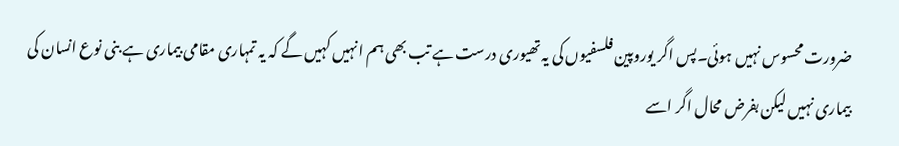ضرورت محسوس نہیں ہوئی۔پس اگر یوروپین فلسفیوں کی یہ تھیوری درست ہے تب بھی ہم انہیں کہیں گے کہ یہ تمہاری مقامی بیماری ہے بنی نوع انسان کی بیماری نہیں لیکن بفرض محال اگر اسے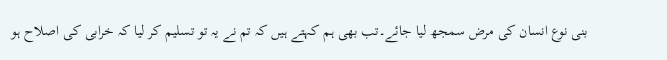بنی نوع انسان کی مرض سمجھ لیا جائے۔تب بھی ہم کہتے ہیں کہ تم نے یہ تو تسلیم کر لیا کہ خرابی کی اصلاح ہو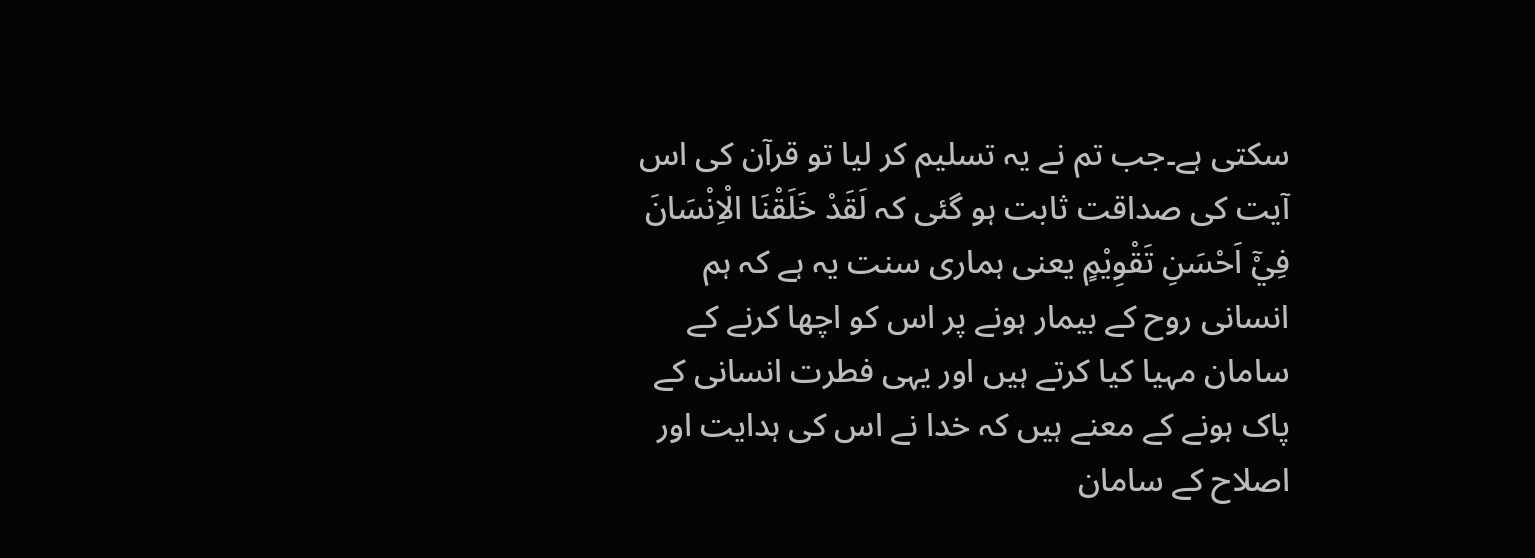سکتی ہے۔جب تم نے یہ تسلیم کر لیا تو قرآن کی اس آیت کی صداقت ثابت ہو گئی کہ لَقَدْ خَلَقْنَا الْاِنْسَانَ فِيْۤ اَحْسَنِ تَقْوِيْمٍ یعنی ہماری سنت یہ ہے کہ ہم انسانی روح کے بیمار ہونے پر اس کو اچھا کرنے کے سامان مہیا کیا کرتے ہیں اور یہی فطرت انسانی کے پاک ہونے کے معنے ہیں کہ خدا نے اس کی ہدایت اور اصلاح کے سامان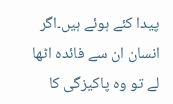پیدا کئے ہوئے ہیں۔اگر انسان ان سے فائدہ اٹھا لے تو وہ پاکیزگی کا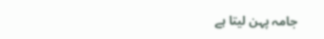جامہ پہن لیتا ہے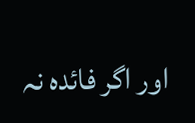اور اگر فائدہ نہ